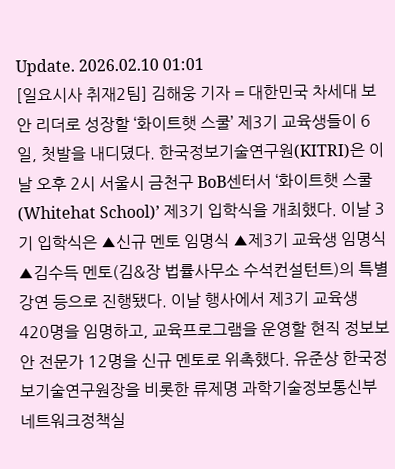Update. 2026.02.10 01:01
[일요시사 취재2팀] 김해웅 기자 = 대한민국 차세대 보안 리더로 성장할 ‘화이트햇 스쿨’ 제3기 교육생들이 6일, 첫발을 내디뎠다. 한국정보기술연구원(KITRI)은 이날 오후 2시 서울시 금천구 BoB센터서 ‘화이트햇 스쿨(Whitehat School)’ 제3기 입학식을 개최했다. 이날 3기 입학식은 ▲신규 멘토 임명식 ▲제3기 교육생 임명식 ▲김수득 멘토(김&장 법률사무소 수석컨설턴트)의 특별 강연 등으로 진행됐다. 이날 행사에서 제3기 교육생 420명을 임명하고, 교육프로그램을 운영할 현직 정보보안 전문가 12명을 신규 멘토로 위촉했다. 유준상 한국정보기술연구원장을 비롯한 류제명 과학기술정보통신부 네트워크정책실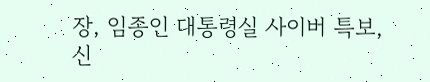장, 임종인 대통령실 사이버 특보, 신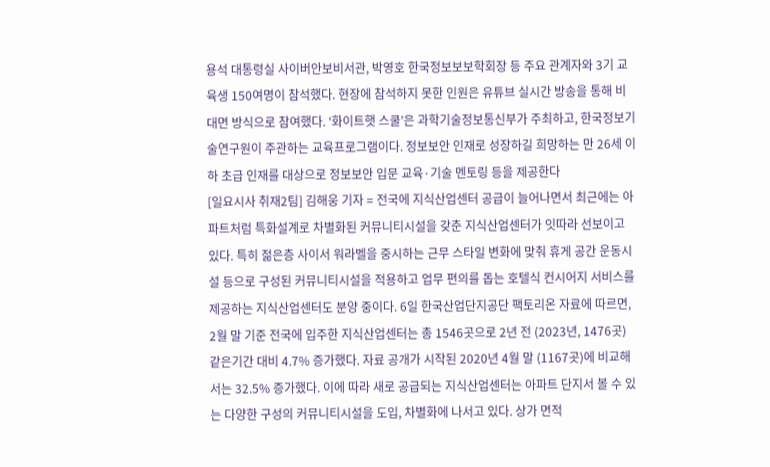용석 대통령실 사이버안보비서관, 박영호 한국정보보보학회장 등 주요 관계자와 3기 교육생 150여명이 참석했다. 현장에 참석하지 못한 인원은 유튜브 실시간 방송을 통해 비대면 방식으로 참여했다. ‘화이트햇 스쿨’은 과학기술정보통신부가 주최하고, 한국정보기술연구원이 주관하는 교육프로그램이다. 정보보안 인재로 성장하길 희망하는 만 26세 이하 초급 인재를 대상으로 정보보안 입문 교육·기술 멘토링 등을 제공한다
[일요시사 취재2팀] 김해웅 기자 = 전국에 지식산업센터 공급이 늘어나면서 최근에는 아파트처럼 특화설계로 차별화된 커뮤니티시설을 갖춘 지식산업센터가 잇따라 선보이고 있다. 특히 젊은층 사이서 워라벨을 중시하는 근무 스타일 변화에 맞춰 휴게 공간 운동시설 등으로 구성된 커뮤니티시설을 적용하고 업무 편의를 돕는 호텔식 컨시어지 서비스를 제공하는 지식산업센터도 분양 중이다. 6일 한국산업단지공단 팩토리온 자료에 따르면, 2월 말 기준 전국에 입주한 지식산업센터는 총 1546곳으로 2년 전 (2023년, 1476곳) 같은기간 대비 4.7% 증가했다. 자료 공개가 시작된 2020년 4월 말 (1167곳)에 비교해서는 32.5% 증가했다. 이에 따라 새로 공급되는 지식산업센터는 아파트 단지서 볼 수 있는 다양한 구성의 커뮤니티시설을 도입, 차별화에 나서고 있다. 상가 면적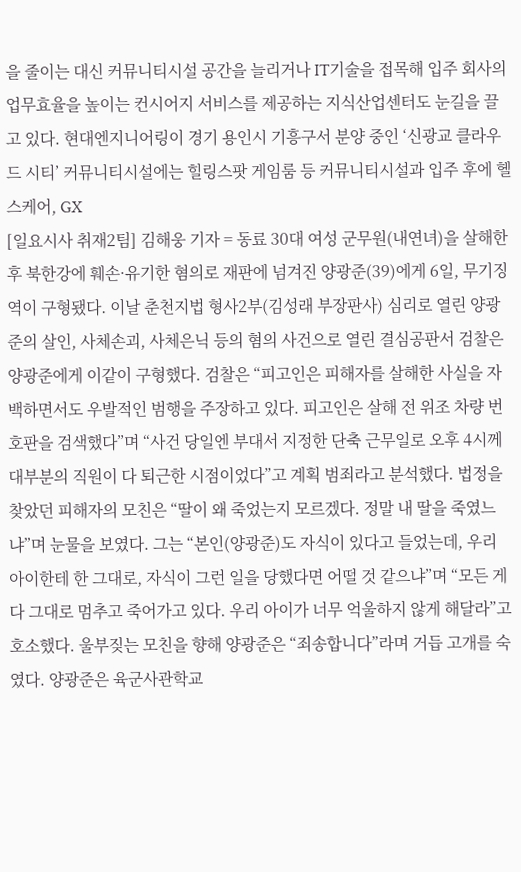을 줄이는 대신 커뮤니티시설 공간을 늘리거나 IT기술을 접목해 입주 회사의 업무효율을 높이는 컨시어지 서비스를 제공하는 지식산업센터도 눈길을 끌고 있다. 현대엔지니어링이 경기 용인시 기흥구서 분양 중인 ‘신광교 클라우드 시티’ 커뮤니티시설에는 힐링스팟 게임룸 등 커뮤니티시설과 입주 후에 헬스케어, GX
[일요시사 취재2팀] 김해웅 기자 = 동료 30대 여성 군무원(내연녀)을 살해한 후 북한강에 훼손·유기한 혐의로 재판에 넘겨진 양광준(39)에게 6일, 무기징역이 구형됐다. 이날 춘천지법 형사2부(김성래 부장판사) 심리로 열린 양광준의 살인, 사체손괴, 사체은닉 등의 혐의 사건으로 열린 결심공판서 검찰은 양광준에게 이같이 구형했다. 검찰은 “피고인은 피해자를 살해한 사실을 자백하면서도 우발적인 범행을 주장하고 있다. 피고인은 살해 전 위조 차량 번호판을 검색했다”며 “사건 당일엔 부대서 지정한 단축 근무일로 오후 4시께 대부분의 직원이 다 퇴근한 시점이었다”고 계획 범죄라고 분석했다. 법정을 찾았던 피해자의 모친은 “딸이 왜 죽었는지 모르겠다. 정말 내 딸을 죽였느냐”며 눈물을 보였다. 그는 “본인(양광준)도 자식이 있다고 들었는데, 우리 아이한테 한 그대로, 자식이 그런 일을 당했다면 어떨 것 같으냐”며 “모든 게 다 그대로 멈추고 죽어가고 있다. 우리 아이가 너무 억울하지 않게 해달라”고 호소했다. 울부짖는 모친을 향해 양광준은 “죄송합니다”라며 거듭 고개를 숙였다. 양광준은 육군사관학교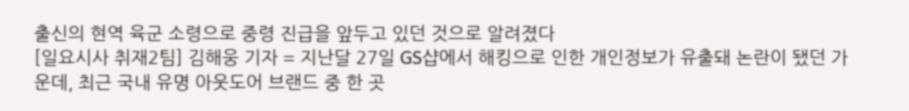출신의 현역 육군 소령으로 중령 진급을 앞두고 있던 것으로 알려졌다
[일요시사 취재2팀] 김해웅 기자 = 지난달 27일 GS샵에서 해킹으로 인한 개인정보가 유출돼 논란이 됐던 가운데, 최근 국내 유명 아웃도어 브랜드 중 한 곳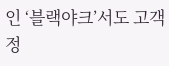인 ‘블랙야크’서도 고객 정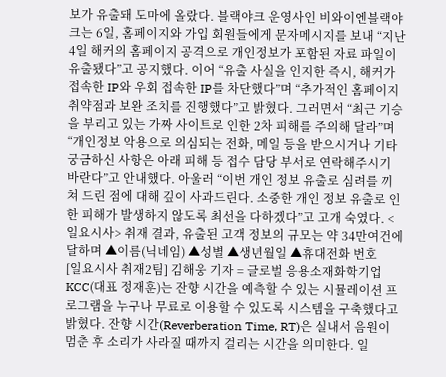보가 유출돼 도마에 올랐다. 블랙야크 운영사인 비와이엔블랙야크는 6일, 홈페이지와 가입 회원들에게 문자메시지를 보내 “지난 4일 해커의 홈페이지 공격으로 개인정보가 포함된 자료 파일이 유출됐다”고 공지했다. 이어 “유출 사실을 인지한 즉시, 해커가 접속한 IP와 우회 접속한 IP를 차단했다”며 “추가적인 홈페이지 취약점과 보완 조치를 진행했다”고 밝혔다. 그러면서 “최근 기승을 부리고 있는 가짜 사이트로 인한 2차 피해를 주의해 달라”며 “개인정보 악용으로 의심되는 전화, 메일 등을 받으시거나 기타 궁금하신 사항은 아래 피해 등 접수 담당 부서로 연락해주시기 바란다”고 안내했다. 아울러 “이번 개인 정보 유출로 심려를 끼쳐 드린 점에 대해 깊이 사과드린다. 소중한 개인 정보 유출로 인한 피해가 발생하지 않도록 최선을 다하겠다”고 고개 숙였다. <일요시사> 취재 결과, 유출된 고객 정보의 규모는 약 34만여건에 달하며 ▲이름(닉네임) ▲성별 ▲생년월일 ▲휴대전화 번호
[일요시사 취재2팀] 김해웅 기자 = 글로벌 응용소재화학기업 KCC(대표 정재훈)는 잔향 시간을 예측할 수 있는 시뮬레이션 프로그램을 누구나 무료로 이용할 수 있도록 시스템을 구축했다고 밝혔다. 잔향 시간(Reverberation Time, RT)은 실내서 음원이 멈춘 후 소리가 사라질 때까지 걸리는 시간을 의미한다. 일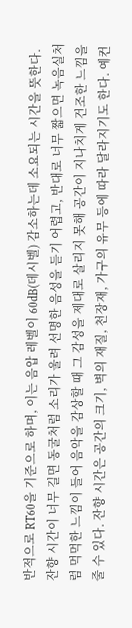반적으로 RT60을 기준으로 하며, 이는 음압 레벨이 60dB(데시벨) 감소하는데 소요되는 시간을 뜻한다. 잔향 시간이 너무 길면 동굴처럼 소리가 울려 선명한 음성을 듣기 어렵고, 반대로 너무 짧으면 녹음실처럼 먹먹한 느낌이 들어 음악을 감상할 때 그 감성을 제대로 살리지 못해 공간이 지나치게 건조한 느낌을 줄 수 있다. 잔향 시간은 공간의 크기, 벽의 재질, 천장재, 가구의 유무 등에 따라 달라지기도 한다. 예컨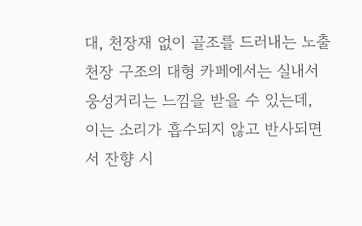대, 천장재 없이 골조를 드러내는 노출 천장 구조의 대형 카페에서는 실내서 웅성거리는 느낌을 받을 수 있는데, 이는 소리가 흡수되지 않고 반사되면서 잔향 시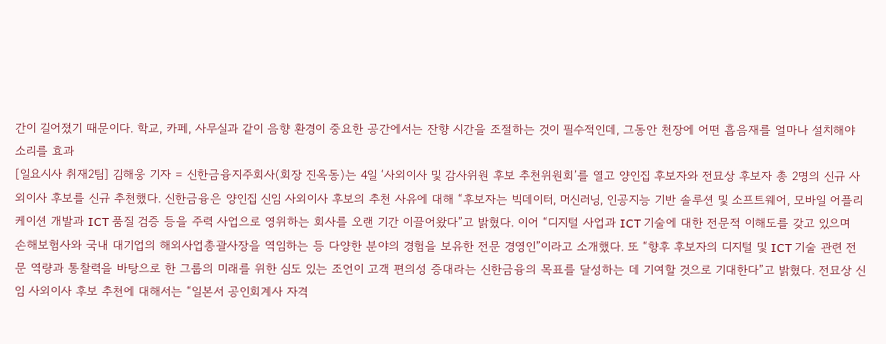간이 길어졌기 때문이다. 학교, 카페, 사무실과 같이 음향 환경이 중요한 공간에서는 잔향 시간을 조절하는 것이 필수적인데, 그동안 천장에 어떤 흡음재를 얼마나 설치해야 소리를 효과
[일요시사 취재2팀] 김해웅 기자 = 신한금융지주회사(회장 진옥동)는 4일 ‘사외이사 및 감사위원 후보 추천위원회’를 열고 양인집 후보자와 전묘상 후보자 총 2명의 신규 사외이사 후보를 신규 추천했다. 신한금융은 양인집 신임 사외이사 후보의 추천 사유에 대해 “후보자는 빅데이터, 머신러닝, 인공지능 기반 솔루션 및 소프트웨어, 모바일 어플리케이션 개발과 ICT 품질 검증 등을 주력 사업으로 영위하는 회사를 오랜 기간 이끌어왔다”고 밝혔다. 이어 “디지털 사업과 ICT 기술에 대한 전문적 이해도를 갖고 있으며 손해보험사와 국내 대기업의 해외사업총괄사장을 역임하는 등 다양한 분야의 경험을 보유한 전문 경영인”이라고 소개했다. 또 “향후 후보자의 디지털 및 ICT 기술 관련 전문 역량과 통찰력을 바탕으로 한 그룹의 미래를 위한 심도 있는 조언이 고객 편의성 증대라는 신한금융의 목표를 달성하는 데 기여할 것으로 기대한다”고 밝혔다. 전묘상 신임 사외이사 후보 추천에 대해서는 “일본서 공인회계사 자격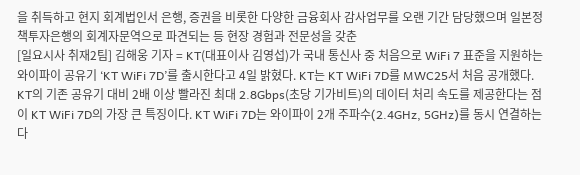을 취득하고 현지 회계법인서 은행, 증권을 비롯한 다양한 금융회사 감사업무를 오랜 기간 담당했으며 일본정책투자은행의 회계자문역으로 파견되는 등 현장 경험과 전문성을 갖춘
[일요시사 취재2팀] 김해웅 기자 = KT(대표이사 김영섭)가 국내 통신사 중 처음으로 WiFi 7 표준을 지원하는 와이파이 공유기 ‘KT WiFi 7D’를 출시한다고 4일 밝혔다. KT는 KT WiFi 7D를 MWC25서 처음 공개했다. KT의 기존 공유기 대비 2배 이상 빨라진 최대 2.8Gbps(초당 기가비트)의 데이터 처리 속도를 제공한다는 점이 KT WiFi 7D의 가장 큰 특징이다. KT WiFi 7D는 와이파이 2개 주파수(2.4GHz, 5GHz)를 동시 연결하는 다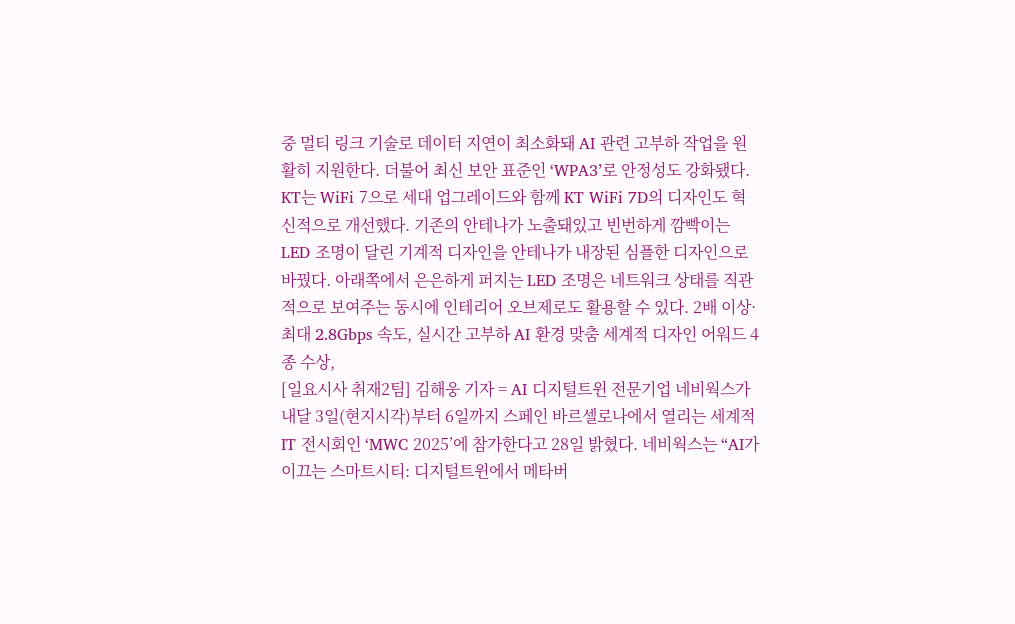중 멀티 링크 기술로 데이터 지연이 최소화돼 AI 관련 고부하 작업을 원활히 지원한다. 더불어 최신 보안 표준인 ‘WPA3’로 안정성도 강화됐다. KT는 WiFi 7으로 세대 업그레이드와 함께 KT WiFi 7D의 디자인도 혁신적으로 개선했다. 기존의 안테나가 노출돼있고 빈번하게 깜빡이는 LED 조명이 달린 기계적 디자인을 안테나가 내장된 심플한 디자인으로 바꿨다. 아래쪽에서 은은하게 퍼지는 LED 조명은 네트워크 상태를 직관적으로 보여주는 동시에 인테리어 오브제로도 활용할 수 있다. 2배 이상·최대 2.8Gbps 속도, 실시간 고부하 AI 환경 맞춤 세계적 디자인 어워드 4종 수상,
[일요시사 취재2팀] 김해웅 기자 = AI 디지털트윈 전문기업 네비웍스가 내달 3일(현지시각)부터 6일까지 스페인 바르셀로나에서 열리는 세계적 IT 전시회인 ‘MWC 2025’에 참가한다고 28일 밝혔다. 네비웍스는 “AI가 이끄는 스마트시티: 디지털트윈에서 메타버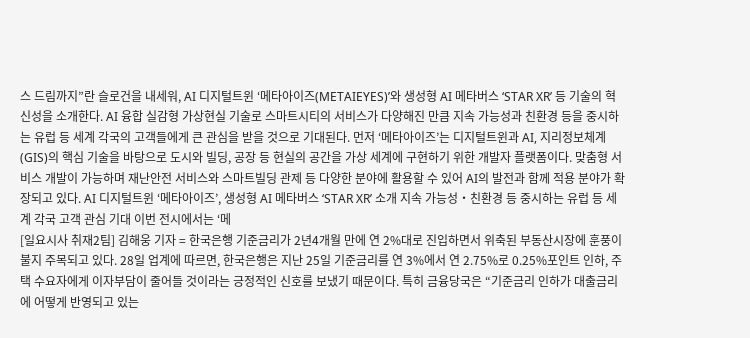스 드림까지”란 슬로건을 내세워, AI 디지털트윈 ‘메타아이즈(METAIEYES)’와 생성형 AI 메타버스 ‘STAR XR’ 등 기술의 혁신성을 소개한다. AI 융합 실감형 가상현실 기술로 스마트시티의 서비스가 다양해진 만큼 지속 가능성과 친환경 등을 중시하는 유럽 등 세계 각국의 고객들에게 큰 관심을 받을 것으로 기대된다. 먼저 ‘메타아이즈’는 디지털트윈과 AI, 지리정보체계(GIS)의 핵심 기술을 바탕으로 도시와 빌딩, 공장 등 현실의 공간을 가상 세계에 구현하기 위한 개발자 플랫폼이다. 맞춤형 서비스 개발이 가능하며 재난안전 서비스와 스마트빌딩 관제 등 다양한 분야에 활용할 수 있어 AI의 발전과 함께 적용 분야가 확장되고 있다. AI 디지털트윈 ‘메타아이즈’, 생성형 AI 메타버스 ‘STAR XR’ 소개 지속 가능성‧친환경 등 중시하는 유럽 등 세계 각국 고객 관심 기대 이번 전시에서는 ‘메
[일요시사 취재2팀] 김해웅 기자 = 한국은행 기준금리가 2년4개월 만에 연 2%대로 진입하면서 위축된 부동산시장에 훈풍이 불지 주목되고 있다. 28일 업계에 따르면, 한국은행은 지난 25일 기준금리를 연 3%에서 연 2.75%로 0.25%포인트 인하, 주택 수요자에게 이자부담이 줄어들 것이라는 긍정적인 신호를 보냈기 때문이다. 특히 금융당국은 “기준금리 인하가 대출금리에 어떻게 반영되고 있는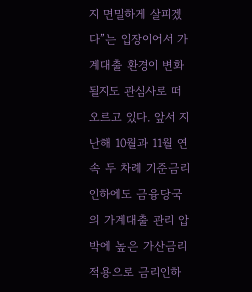지 면밀하게 살피겠다”는 입장이어서 가계대출 환경이 변화될지도 관심사로 떠오르고 있다. 앞서 지난해 10월과 11월 연속 두 차례 기준금리 인하에도 금융당국의 가계대출 관리 압박에 높은 가산금리 적용으로 금리인하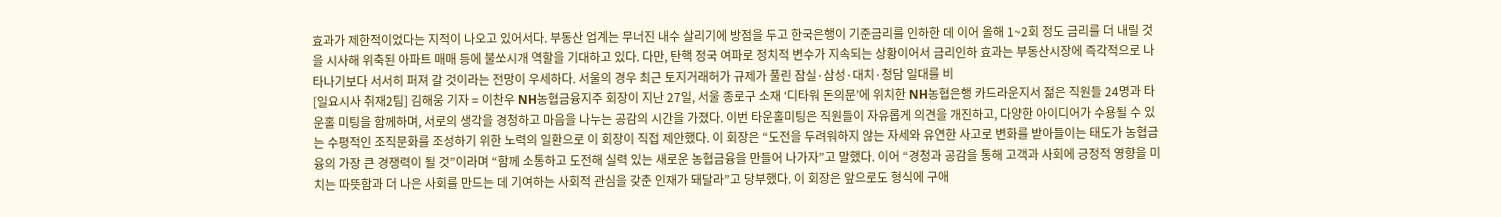효과가 제한적이었다는 지적이 나오고 있어서다. 부동산 업계는 무너진 내수 살리기에 방점을 두고 한국은행이 기준금리를 인하한 데 이어 올해 1~2회 정도 금리를 더 내릴 것을 시사해 위축된 아파트 매매 등에 불쏘시개 역할을 기대하고 있다. 다만, 탄핵 정국 여파로 정치적 변수가 지속되는 상황이어서 금리인하 효과는 부동산시장에 즉각적으로 나타나기보다 서서히 퍼져 갈 것이라는 전망이 우세하다. 서울의 경우 최근 토지거래허가 규제가 풀린 잠실·삼성·대치·청담 일대를 비
[일요시사 취재2팀] 김해웅 기자 = 이찬우 NH농협금융지주 회장이 지난 27일, 서울 종로구 소재 ‘디타워 돈의문’에 위치한 NH농협은행 카드라운지서 젊은 직원들 24명과 타운홀 미팅을 함께하며, 서로의 생각을 경청하고 마음을 나누는 공감의 시간을 가졌다. 이번 타운홀미팅은 직원들이 자유롭게 의견을 개진하고, 다양한 아이디어가 수용될 수 있는 수평적인 조직문화를 조성하기 위한 노력의 일환으로 이 회장이 직접 제안했다. 이 회장은 “도전을 두려워하지 않는 자세와 유연한 사고로 변화를 받아들이는 태도가 농협금융의 가장 큰 경쟁력이 될 것”이라며 “함께 소통하고 도전해 실력 있는 새로운 농협금융을 만들어 나가자”고 말했다. 이어 “경청과 공감을 통해 고객과 사회에 긍정적 영향을 미치는 따뜻함과 더 나은 사회를 만드는 데 기여하는 사회적 관심을 갖춘 인재가 돼달라”고 당부했다. 이 회장은 앞으로도 형식에 구애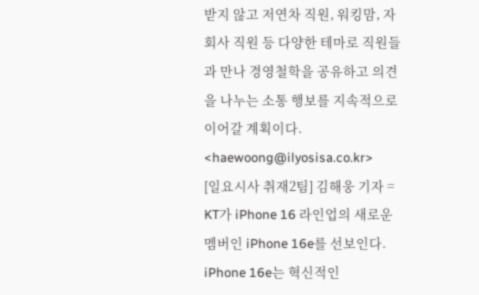받지 않고 저연차 직원, 워킹맘, 자회사 직원 등 다양한 테마로 직원들과 만나 경영철학을 공유하고 의견을 나누는 소통 행보를 지속적으로 이어갈 계획이다. <haewoong@ilyosisa.co.kr>
[일요시사 취재2팀] 김해웅 기자 = KT가 iPhone 16 라인업의 새로운 멤버인 iPhone 16e를 선보인다. iPhone 16e는 혁신적인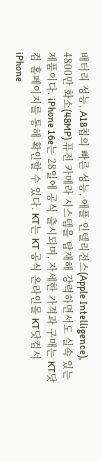배터리 성능, A18칩의 빠른 성능, 애플 인텔리전스(Apple Intelligence), 4800만 화소(48MP) 퓨전 카메라 시스템을 탑재해 강력하면서도 실속 있는 제품이다. iPhone 16e는 28일에 공식 출시되며, 자세한 가격과 구매는 KT닷컴 홈페이지를 통해 확인할 수 있다. KT는 KT 공식 온라인몰 KT닷컴서 iPhone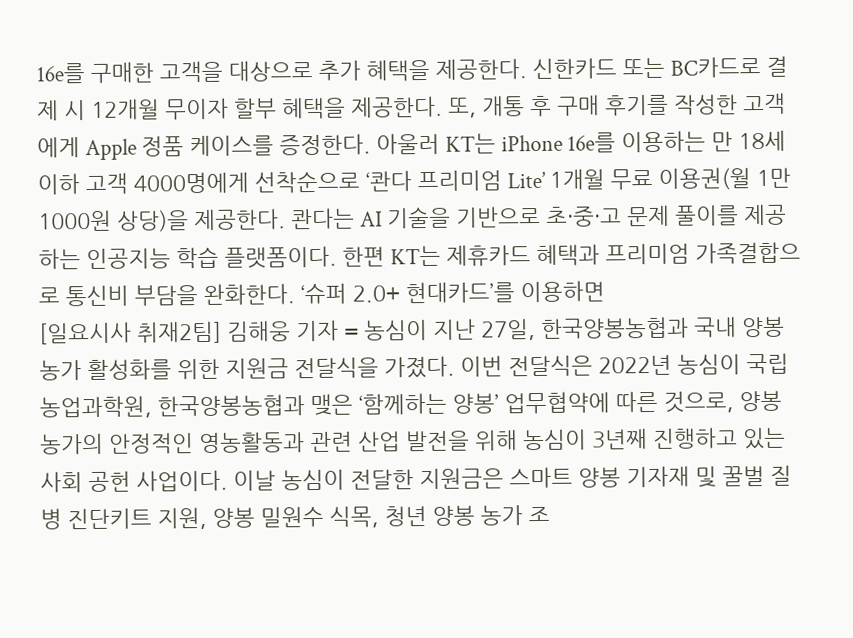16e를 구매한 고객을 대상으로 추가 혜택을 제공한다. 신한카드 또는 BC카드로 결제 시 12개월 무이자 할부 혜택을 제공한다. 또, 개통 후 구매 후기를 작성한 고객에게 Apple 정품 케이스를 증정한다. 아울러 KT는 iPhone 16e를 이용하는 만 18세 이하 고객 4000명에게 선착순으로 ‘콴다 프리미엄 Lite’ 1개월 무료 이용권(월 1만1000원 상당)을 제공한다. 콴다는 AI 기술을 기반으로 초·중·고 문제 풀이를 제공하는 인공지능 학습 플랫폼이다. 한편 KT는 제휴카드 혜택과 프리미엄 가족결합으로 통신비 부담을 완화한다. ‘슈퍼 2.0+ 현대카드’를 이용하면
[일요시사 취재2팀] 김해웅 기자 = 농심이 지난 27일, 한국양봉농협과 국내 양봉농가 활성화를 위한 지원금 전달식을 가졌다. 이번 전달식은 2022년 농심이 국립농업과학원, 한국양봉농협과 맺은 ‘함께하는 양봉’ 업무협약에 따른 것으로, 양봉 농가의 안정적인 영농활동과 관련 산업 발전을 위해 농심이 3년째 진행하고 있는 사회 공헌 사업이다. 이날 농심이 전달한 지원금은 스마트 양봉 기자재 및 꿀벌 질병 진단키트 지원, 양봉 밀원수 식목, 청년 양봉 농가 조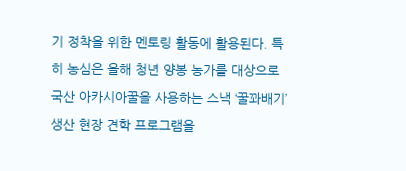기 정착을 위한 멘토링 활동에 활용된다. 특히 농심은 올해 청년 양봉 농가를 대상으로 국산 아카시아꿀을 사용하는 스낵 ‘꿀꽈배기’ 생산 현장 견학 프로그램을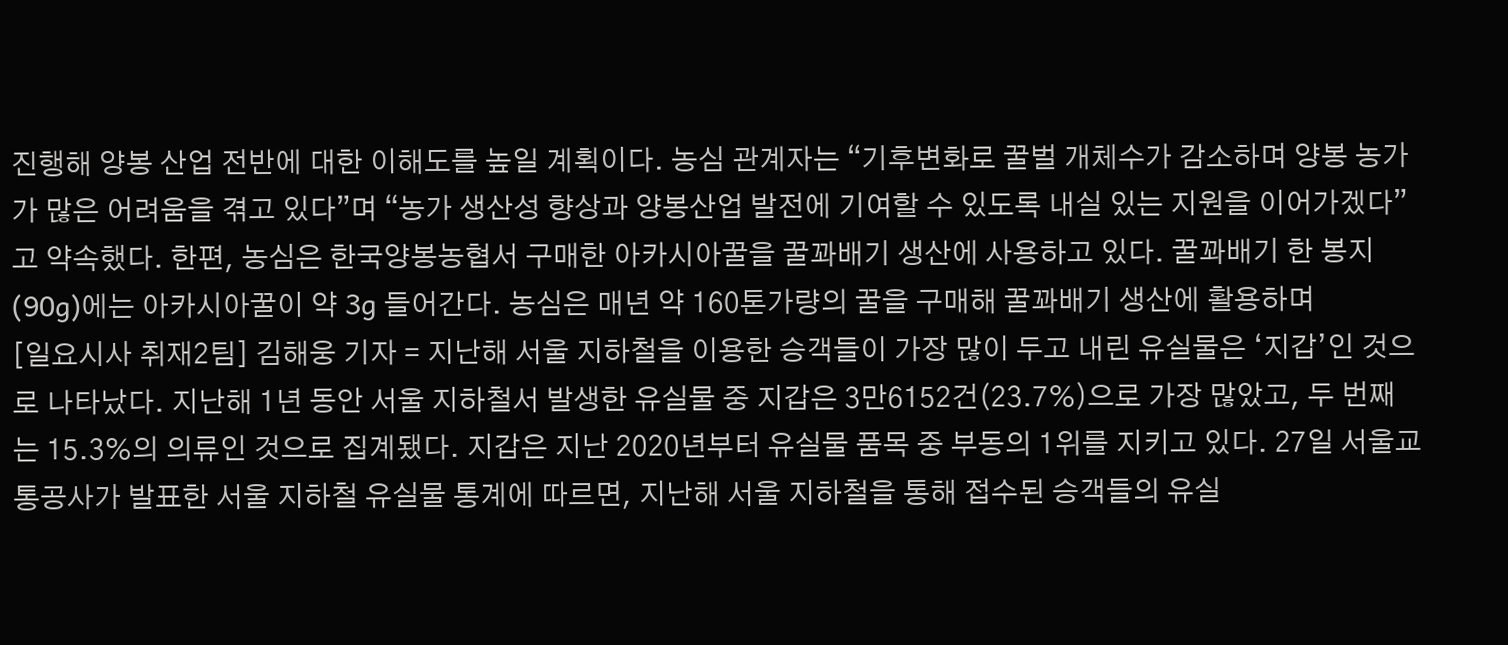진행해 양봉 산업 전반에 대한 이해도를 높일 계획이다. 농심 관계자는 “기후변화로 꿀벌 개체수가 감소하며 양봉 농가가 많은 어려움을 겪고 있다”며 “농가 생산성 향상과 양봉산업 발전에 기여할 수 있도록 내실 있는 지원을 이어가겠다”고 약속했다. 한편, 농심은 한국양봉농협서 구매한 아카시아꿀을 꿀꽈배기 생산에 사용하고 있다. 꿀꽈배기 한 봉지(90g)에는 아카시아꿀이 약 3g 들어간다. 농심은 매년 약 160톤가량의 꿀을 구매해 꿀꽈배기 생산에 활용하며
[일요시사 취재2팀] 김해웅 기자 = 지난해 서울 지하철을 이용한 승객들이 가장 많이 두고 내린 유실물은 ‘지갑’인 것으로 나타났다. 지난해 1년 동안 서울 지하철서 발생한 유실물 중 지갑은 3만6152건(23.7%)으로 가장 많았고, 두 번째는 15.3%의 의류인 것으로 집계됐다. 지갑은 지난 2020년부터 유실물 품목 중 부동의 1위를 지키고 있다. 27일 서울교통공사가 발표한 서울 지하철 유실물 통계에 따르면, 지난해 서울 지하철을 통해 접수된 승객들의 유실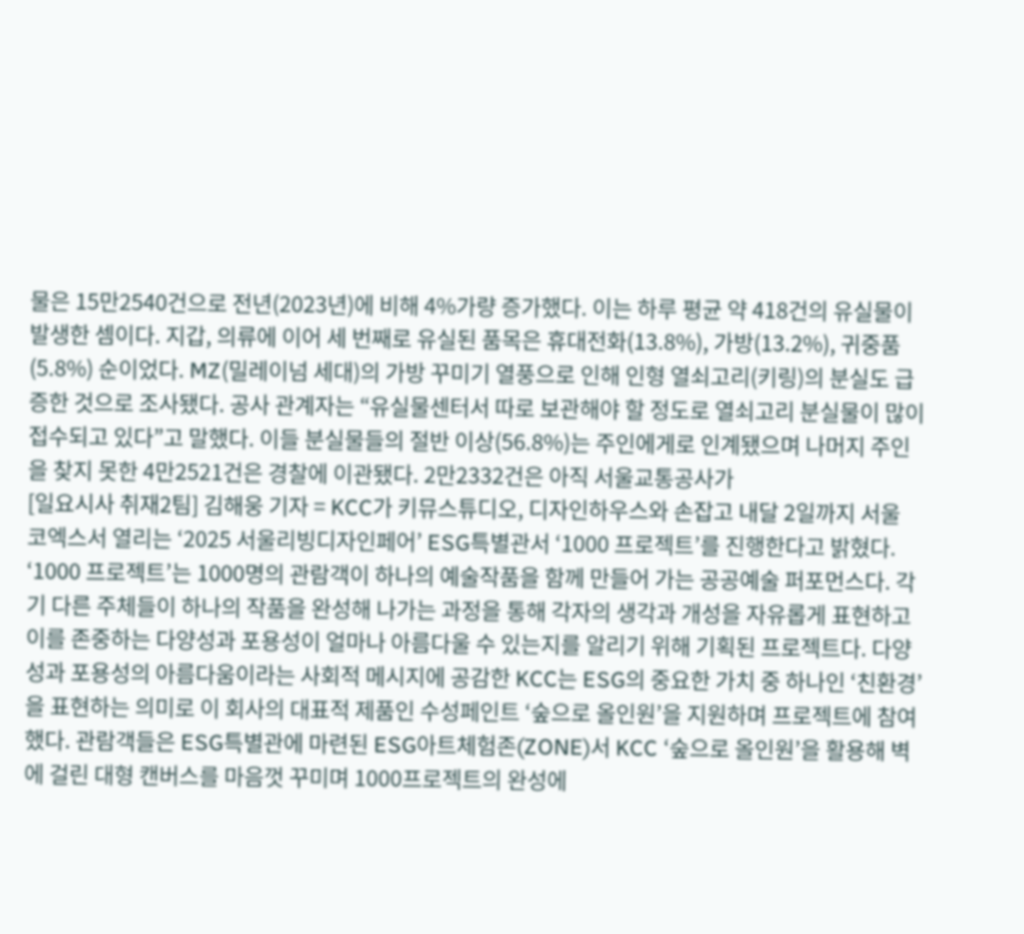물은 15만2540건으로 전년(2023년)에 비해 4%가량 증가했다. 이는 하루 평균 약 418건의 유실물이 발생한 셈이다. 지갑, 의류에 이어 세 번째로 유실된 품목은 휴대전화(13.8%), 가방(13.2%), 귀중품(5.8%) 순이었다. MZ(밀레이넘 세대)의 가방 꾸미기 열풍으로 인해 인형 열쇠고리(키링)의 분실도 급증한 것으로 조사됐다. 공사 관계자는 “유실물센터서 따로 보관해야 할 정도로 열쇠고리 분실물이 많이 접수되고 있다”고 말했다. 이들 분실물들의 절반 이상(56.8%)는 주인에게로 인계됐으며 나머지 주인을 찾지 못한 4만2521건은 경찰에 이관됐다. 2만2332건은 아직 서울교통공사가
[일요시사 취재2팀] 김해웅 기자 = KCC가 키뮤스튜디오, 디자인하우스와 손잡고 내달 2일까지 서울 코엑스서 열리는 ‘2025 서울리빙디자인페어’ ESG특별관서 ‘1000 프로젝트’를 진행한다고 밝혔다. ‘1000 프로젝트’는 1000명의 관람객이 하나의 예술작품을 함께 만들어 가는 공공예술 퍼포먼스다. 각기 다른 주체들이 하나의 작품을 완성해 나가는 과정을 통해 각자의 생각과 개성을 자유롭게 표현하고 이를 존중하는 다양성과 포용성이 얼마나 아름다울 수 있는지를 알리기 위해 기획된 프로젝트다. 다양성과 포용성의 아름다움이라는 사회적 메시지에 공감한 KCC는 ESG의 중요한 가치 중 하나인 ‘친환경’을 표현하는 의미로 이 회사의 대표적 제품인 수성페인트 ‘숲으로 올인원’을 지원하며 프로젝트에 참여했다. 관람객들은 ESG특별관에 마련된 ESG아트체험존(ZONE)서 KCC ‘숲으로 올인원’을 활용해 벽에 걸린 대형 캔버스를 마음껏 꾸미며 1000프로젝트의 완성에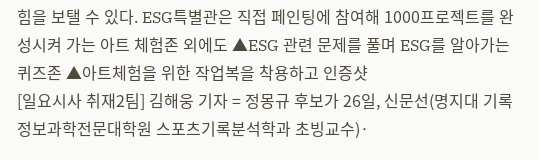힘을 보탤 수 있다. ESG특별관은 직접 페인팅에 참여해 1000프로젝트를 완성시켜 가는 아트 체험존 외에도 ▲ESG 관련 문제를 풀며 ESG를 알아가는 퀴즈존 ▲아트체험을 위한 작업복을 착용하고 인증샷
[일요시사 취재2팀] 김해웅 기자 = 정몽규 후보가 26일, 신문선(명지대 기록정보과학전문대학원 스포츠기록분석학과 초빙교수)·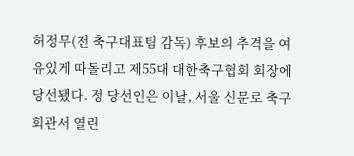허정무(전 축구대표팀 감독) 후보의 추격을 여유있게 따돌리고 제55대 대한축구협회 회장에 당선됐다. 정 당선인은 이날, 서울 신문로 축구회관서 열린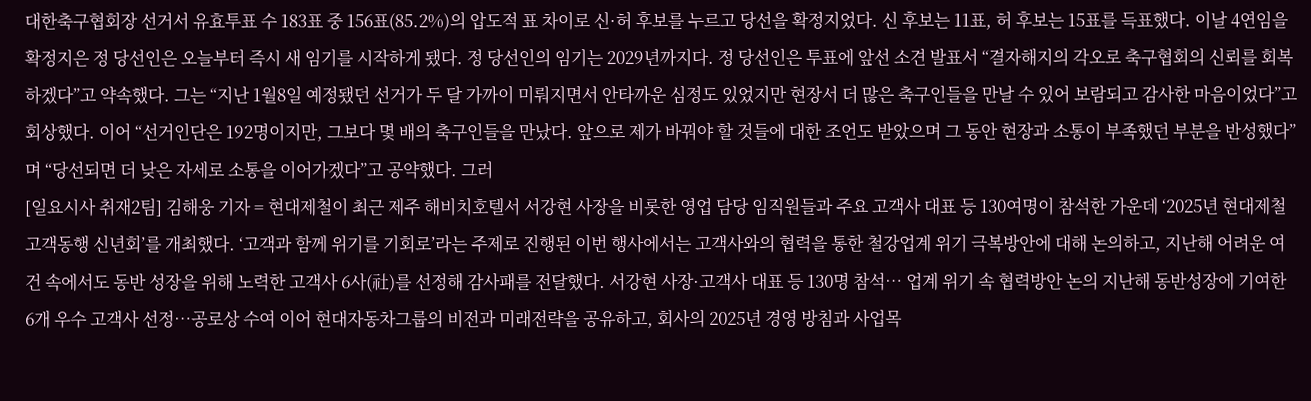대한축구협회장 선거서 유효투표 수 183표 중 156표(85.2%)의 압도적 표 차이로 신·허 후보를 누르고 당선을 확정지었다. 신 후보는 11표, 허 후보는 15표를 득표했다. 이날 4연임을 확정지은 정 당선인은 오늘부터 즉시 새 임기를 시작하게 됐다. 정 당선인의 임기는 2029년까지다. 정 당선인은 투표에 앞선 소견 발표서 “결자해지의 각오로 축구협회의 신뢰를 회복하겠다”고 약속했다. 그는 “지난 1월8일 예정됐던 선거가 두 달 가까이 미뤄지면서 안타까운 심정도 있었지만 현장서 더 많은 축구인들을 만날 수 있어 보람되고 감사한 마음이었다”고 회상했다. 이어 “선거인단은 192명이지만, 그보다 몇 배의 축구인들을 만났다. 앞으로 제가 바꿔야 할 것들에 대한 조언도 받았으며 그 동안 현장과 소통이 부족했던 부분을 반성했다”며 “당선되면 더 낮은 자세로 소통을 이어가겠다”고 공약했다. 그러
[일요시사 취재2팀] 김해웅 기자 = 현대제철이 최근 제주 해비치호텔서 서강현 사장을 비롯한 영업 담당 임직원들과 주요 고객사 대표 등 130여명이 참석한 가운데 ‘2025년 현대제철 고객동행 신년회’를 개최했다. ‘고객과 함께 위기를 기회로’라는 주제로 진행된 이번 행사에서는 고객사와의 협력을 통한 철강업계 위기 극복방안에 대해 논의하고, 지난해 어려운 여건 속에서도 동반 성장을 위해 노력한 고객사 6사(社)를 선정해 감사패를 전달했다. 서강현 사장·고객사 대표 등 130명 참석… 업계 위기 속 협력방안 논의 지난해 동반성장에 기여한 6개 우수 고객사 선정…공로상 수여 이어 현대자동차그룹의 비전과 미래전략을 공유하고, 회사의 2025년 경영 방침과 사업목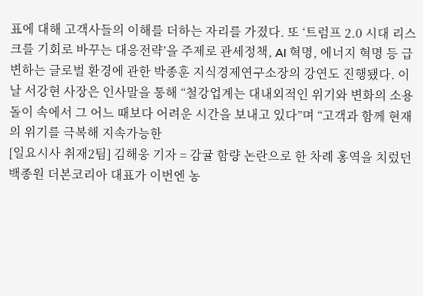표에 대해 고객사들의 이해를 더하는 자리를 가졌다. 또 ‘트럼프 2.0 시대 리스크를 기회로 바꾸는 대응전략’을 주제로 관세정책, AI 혁명, 에너지 혁명 등 급변하는 글로벌 환경에 관한 박종훈 지식경제연구소장의 강연도 진행됐다. 이날 서강현 사장은 인사말을 통해 “철강업계는 대내외적인 위기와 변화의 소용돌이 속에서 그 어느 때보다 어려운 시간을 보내고 있다”며 “고객과 함께 현재의 위기를 극복해 지속가능한
[일요시사 취재2팀] 김해웅 기자 = 감귤 함량 논란으로 한 차례 홍역을 치렀던 백종원 더본코리아 대표가 이번엔 농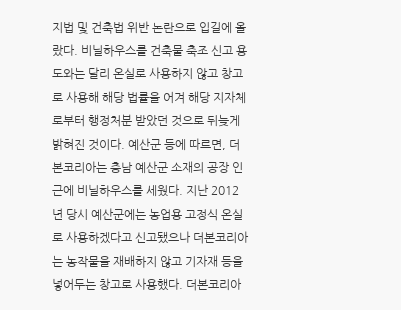지법 및 건축법 위반 논란으로 입길에 올랐다. 비닐하우스를 건축물 축조 신고 용도와는 달리 온실로 사용하지 않고 창고로 사용해 해당 법률을 어겨 해당 지자체로부터 행정처분 받았던 것으로 뒤늦게 밝혀진 것이다. 예산군 등에 따르면, 더본코리아는 충남 예산군 소재의 공장 인근에 비닐하우스를 세웠다. 지난 2012년 당시 예산군에는 농업용 고정식 온실로 사용하겠다고 신고됐으나 더본코리아는 농작물을 재배하지 않고 기자재 등을 넣어두는 창고로 사용했다. 더본코리아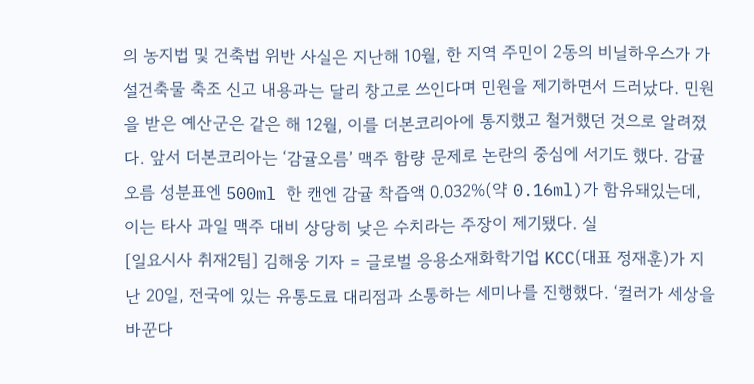의 농지법 및 건축법 위반 사실은 지난해 10월, 한 지역 주민이 2동의 비닐하우스가 가설건축물 축조 신고 내용과는 달리 창고로 쓰인다며 민원을 제기하면서 드러났다. 민원을 받은 예산군은 같은 해 12월, 이를 더본코리아에 통지했고 철거했던 것으로 알려졌다. 앞서 더본코리아는 ‘감귤오름’ 맥주 함량 문제로 논란의 중심에 서기도 했다. 감귤오름 성분표엔 500ml 한 캔엔 감귤 착즙액 0.032%(약 0.16ml)가 함유돼있는데, 이는 타사 과일 맥주 대비 상당히 낮은 수치라는 주장이 제기됐다. 실
[일요시사 취재2팀] 김해웅 기자 = 글로벌 응용소재화학기업 KCC(대표 정재훈)가 지난 20일, 전국에 있는 유통도료 대리점과 소통하는 세미나를 진행했다. ‘컬러가 세상을 바꾼다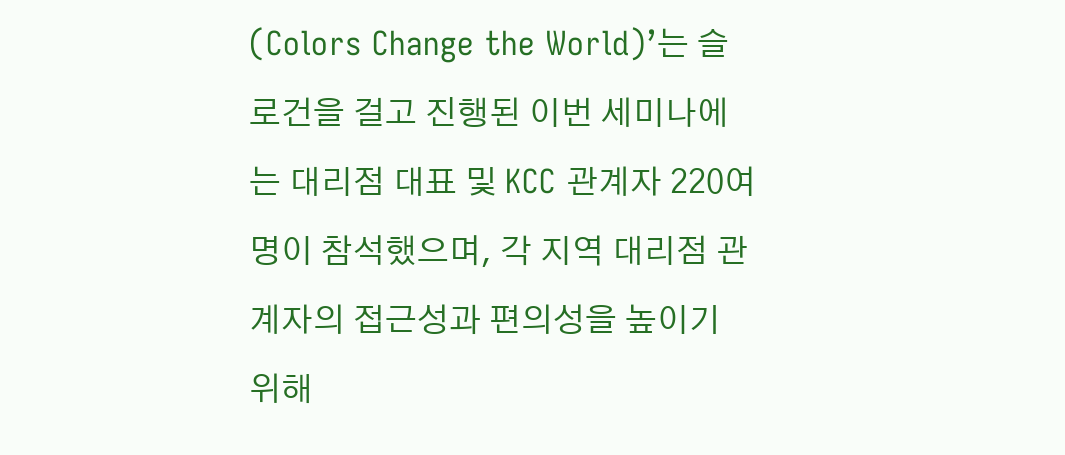(Colors Change the World)’는 슬로건을 걸고 진행된 이번 세미나에는 대리점 대표 및 KCC 관계자 220여명이 참석했으며, 각 지역 대리점 관계자의 접근성과 편의성을 높이기 위해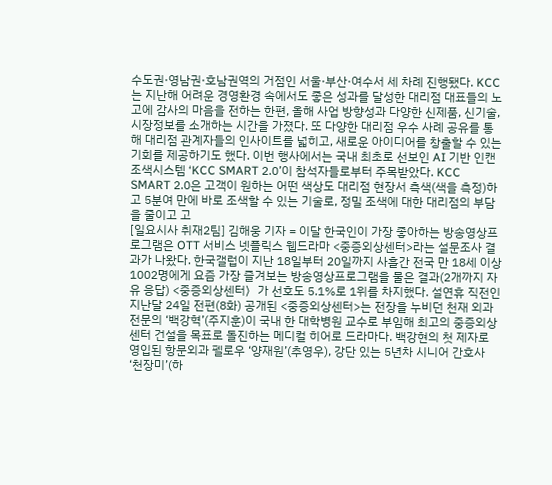수도권·영남권·호남권역의 거점인 서울·부산·여수서 세 차례 진행됐다. KCC는 지난해 어려운 경영환경 속에서도 좋은 성과를 달성한 대리점 대표들의 노고에 감사의 마음을 전하는 한편, 올해 사업 방향성과 다양한 신제품, 신기술, 시장정보를 소개하는 시간을 가졌다. 또 다양한 대리점 우수 사례 공유를 통해 대리점 관계자들의 인사이트를 넓히고, 새로운 아이디어를 창출할 수 있는 기회를 제공하기도 했다. 이번 행사에서는 국내 최초로 선보인 AI 기반 인캔 조색시스템 ‘KCC SMART 2.0’이 참석자들로부터 주목받았다. KCC SMART 2.0은 고객이 원하는 어떤 색상도 대리점 현장서 측색(색을 측정)하고 5분여 만에 바로 조색할 수 있는 기술로, 정밀 조색에 대한 대리점의 부담을 줄이고 고
[일요시사 취재2팀] 김해웅 기자 = 이달 한국인이 가장 좋아하는 방송영상프로그램은 OTT 서비스 넷플릭스 웹드라마 <중증외상센터>라는 설문조사 결과가 나왔다. 한국갤럽이 지난 18일부터 20일까지 사흘간 전국 만 18세 이상 1002명에게 요즘 가장 즐겨보는 방송영상프로그램을 물은 결과(2개까지 자유 응답) <중증외상센터〉가 선호도 5.1%로 1위를 차지했다. 설연휴 직전인 지난달 24일 전편(8화) 공개된 <중증외상센터>는 전장을 누비던 천재 외과 전문의 ‘백강혁’(주지훈)이 국내 한 대학병원 교수로 부임해 최고의 중증외상센터 건설을 목표로 돌진하는 메디컬 히어로 드라마다. 백강현의 첫 제자로 영입된 항문외과 펠로우 ‘양재원’(추영우), 강단 있는 5년차 시니어 간호사 ‘천장미’(하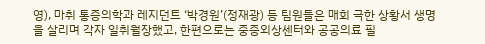영), 마취 통증의학과 레지던트 ‘박경원’(정재광) 등 팀원들은 매회 극한 상황서 생명을 살리며 각자 일취월장했고, 한편으로는 중증외상센터와 공공의료 필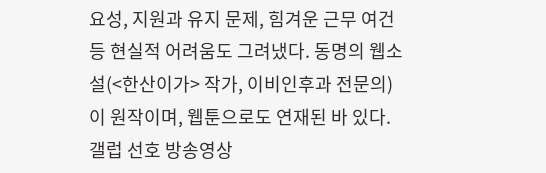요성, 지원과 유지 문제, 힘겨운 근무 여건 등 현실적 어려움도 그려냈다. 동명의 웹소설(<한산이가> 작가, 이비인후과 전문의)이 원작이며, 웹툰으로도 연재된 바 있다. 갤럽 선호 방송영상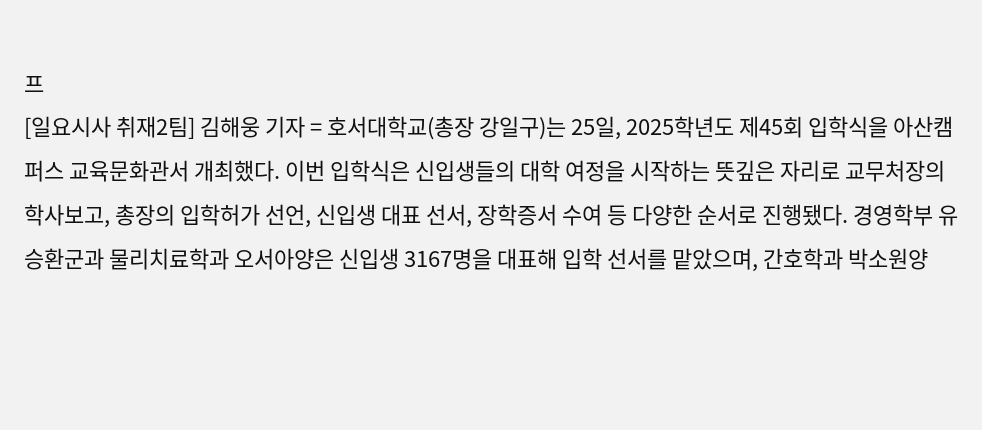프
[일요시사 취재2팀] 김해웅 기자 = 호서대학교(총장 강일구)는 25일, 2025학년도 제45회 입학식을 아산캠퍼스 교육문화관서 개최했다. 이번 입학식은 신입생들의 대학 여정을 시작하는 뜻깊은 자리로 교무처장의 학사보고, 총장의 입학허가 선언, 신입생 대표 선서, 장학증서 수여 등 다양한 순서로 진행됐다. 경영학부 유승환군과 물리치료학과 오서아양은 신입생 3167명을 대표해 입학 선서를 맡았으며, 간호학과 박소원양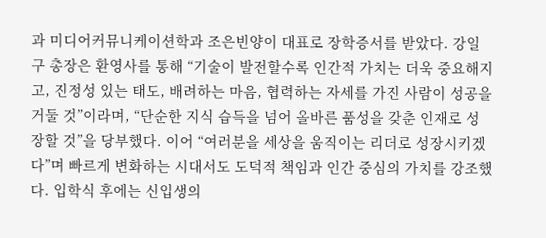과 미디어커뮤니케이션학과 조은빈양이 대표로 장학증서를 받았다. 강일구 총장은 환영사를 통해 “기술이 발전할수록 인간적 가치는 더욱 중요해지고, 진정성 있는 태도, 배려하는 마음, 협력하는 자세를 가진 사람이 성공을 거둘 것”이라며, “단순한 지식 습득을 넘어 올바른 품성을 갖춘 인재로 성장할 것”을 당부했다. 이어 “여러분을 세상을 움직이는 리더로 성장시키겠다”며 빠르게 변화하는 시대서도 도덕적 책임과 인간 중심의 가치를 강조했다. 입학식 후에는 신입생의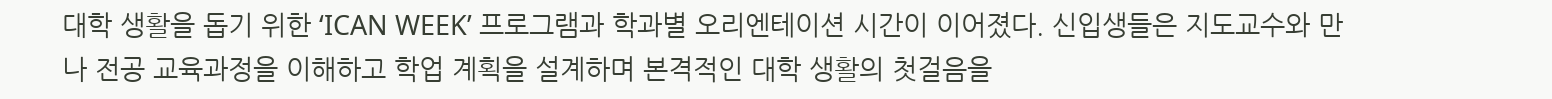대학 생활을 돕기 위한 ‘ICAN WEEK’ 프로그램과 학과별 오리엔테이션 시간이 이어졌다. 신입생들은 지도교수와 만나 전공 교육과정을 이해하고 학업 계획을 설계하며 본격적인 대학 생활의 첫걸음을